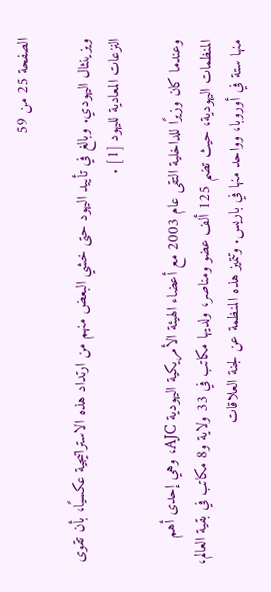الصفحة 25 من 59

ويزينثال اليهودي. وبالغ في تأييد اليهود حتى خشي البعض منهم من ارتداد هذه الاستراتيجية عكسيًا، بأن تقوى النزعات المعادية لليهود [1] .

وعندما كان وزيرًا للداخلية التقى عام 2003 مع أعضاء الهيئة الأمريكية اليهودية AJC، وهي إحدى أهم المنظمات اليهودية، حيث تضم 125 ألف عضو ومناصر، ولديها مكاتب في 33 ولاية و8 مكاتب في بقية العالم، منها ستة في أوروبا، وواحد منها في باريس. وتتميز هذه المنظمة عن لجنة العلاقات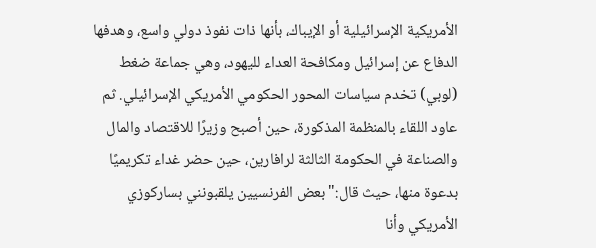الأمريكية الإسرائيلية أو الإيباك، بأنها ذات نفوذ دولي واسع، وهدفها الدفاع عن إسرائيل ومكافحة العداء لليهود، وهي جماعة ضغط (لوبي) تخدم سياسات المحور الحكومي الأمريكي الإسرائيلي. ثم عاود اللقاء بالمنظمة المذكورة، حين أصبح وزيرًا للاقتصاد والمال والصناعة في الحكومة الثالثة لرافارين، حين حضر غداء تكريميًا بدعوة منها، حيث قال:"بعض الفرنسيين يلقبونني بساركوزي الأمريكي وأنا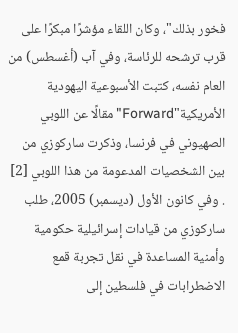فخور بذلك"، وكان اللقاء مؤشرًا مبكرًا على قرب ترشحه للرئاسة، وفي آب (أغسطس) من العام نفسه، كتبت الأسبوعية اليهودية الأمريكية"Forward"مقالًا عن اللوبي الصهيوني في فرنسا، وذكرت ساركوزي من بين الشخصيات المدعومة من هذا اللوبي [2] . وفي كانون الأول (ديسمبر) 2005، طلب ساركوزي من قيادات إسرائيلية حكومية وأمنية المساعدة في نقل تجربة قمع الاضطرابات في فلسطين إلى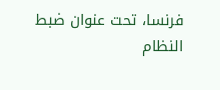فرنسا، تحت عنوان ضبط النظام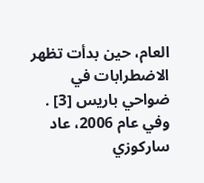العام، حين بدأت تظهر الاضطرابات في ضواحي باريس [3] . وفي عام 2006، عاد ساركوزي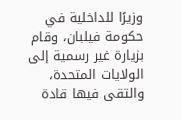وزيرًا للداخلية في حكومة فيلبان، وقام بزيارة غير رسمية إلى الولايات المتحدة، والتقى فيها قادة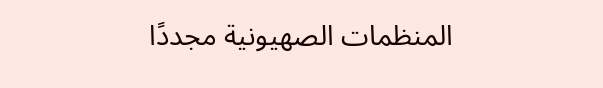المنظمات الصهيونية مجددًا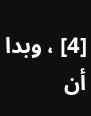[4] ، وبدا أن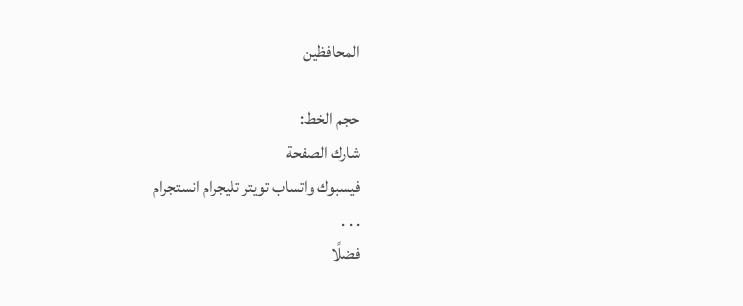المحافظين

حجم الخط:
شارك الصفحة
فيسبوك واتساب تويتر تليجرام انستجرام
. . .
فضلًا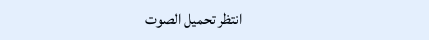انتظر تحميل الصوت